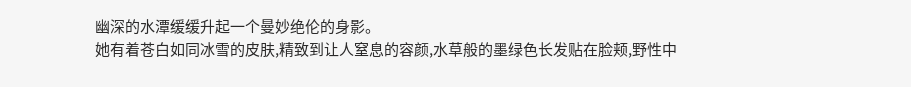幽深的水潭缓缓升起一个曼妙绝伦的身影。
她有着苍白如同冰雪的皮肤,精致到让人窒息的容颜,水草般的墨绿色长发贴在脸颊,野性中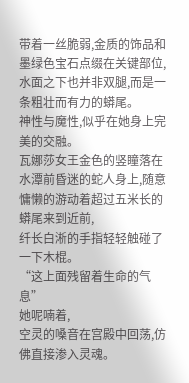带着一丝脆弱,金质的饰品和墨绿色宝石点缀在关键部位,水面之下也并非双腿,而是一条粗壮而有力的蟒尾。
神性与魔性,似乎在她身上完美的交融。
瓦娜莎女王金色的竖瞳落在水潭前昏迷的蛇人身上,随意慵懒的游动着超过五米长的蟒尾来到近前,
纤长白淅的手指轻轻触碰了一下木棍。
“这上面残留着生命的气息”
她呢喃着,
空灵的嗓音在宫殿中回荡,仿佛直接渗入灵魂。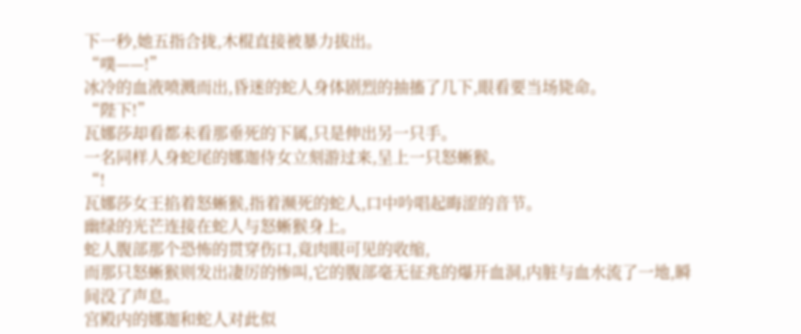下一秒,她五指合拢,木棍直接被暴力拔出。
“噗——!”
冰冷的血液喷溅而出,昏迷的蛇人身体剧烈的抽搐了几下,眼看要当场毙命。
“陛下!”
瓦娜莎却看都未看那垂死的下属,只是伸出另一只手。
一名同样人身蛇尾的娜迦侍女立刻游过来,呈上一只怒蜥猴。
“!
瓦娜莎女王掐着怒蜥猴,指着濒死的蛇人,口中吟唱起晦涩的音节。
幽绿的光芒连接在蛇人与怒蜥猴身上。
蛇人腹部那个恐怖的贯穿伤口,竟肉眼可见的收缩,
而那只怒蜥猴则发出凄厉的惨叫,它的腹部毫无征兆的爆开血洞,内脏与血水流了一地,瞬间没了声息。
宫殿内的娜迦和蛇人对此似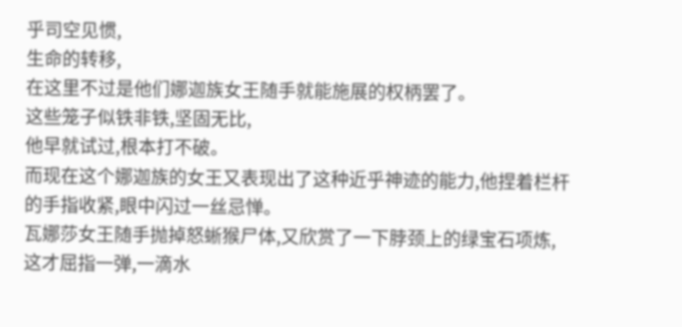乎司空见惯,
生命的转移,
在这里不过是他们娜迦族女王随手就能施展的权柄罢了。
这些笼子似铁非铁,坚固无比,
他早就试过,根本打不破。
而现在这个娜迦族的女王又表现出了这种近乎神迹的能力,他捏着栏杆的手指收紧,眼中闪过一丝忌惮。
瓦娜莎女王随手抛掉怒蜥猴尸体,又欣赏了一下脖颈上的绿宝石项炼,这才屈指一弹,一滴水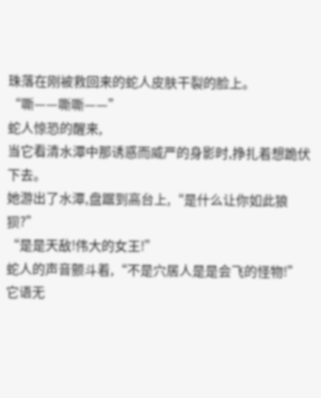珠落在刚被救回来的蛇人皮肤干裂的脸上。
“嘶——嘶嘶——”
蛇人惊恐的醒来,
当它看清水潭中那诱惑而威严的身影时,挣扎着想跪伏下去。
她游出了水潭,盘踞到高台上,“是什么让你如此狼狈?”
“是是天敌!伟大的女王!”
蛇人的声音颤斗着,“不是穴居人是是会飞的怪物!”
它语无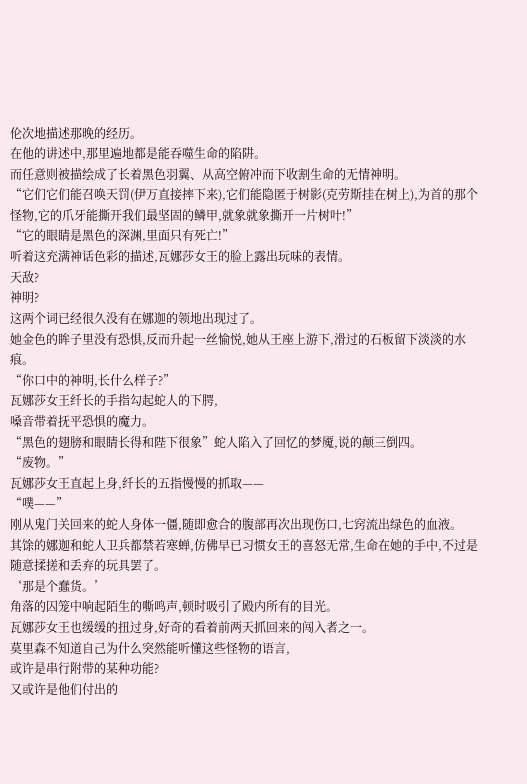伦次地描述那晚的经历。
在他的讲述中,那里遍地都是能吞噬生命的陷阱。
而任意则被描绘成了长着黑色羽翼、从高空俯冲而下收割生命的无情神明。
“它们它们能召唤天罚(伊万直接摔下来),它们能隐匿于树影(克劳斯挂在树上),为首的那个怪物,它的爪牙能撕开我们最坚固的鳞甲,就象就象撕开一片树叶!”
“它的眼睛是黑色的深渊,里面只有死亡!”
听着这充满神话色彩的描述,瓦娜莎女王的脸上露出玩味的表情。
天敌?
神明?
这两个词已经很久没有在娜迦的领地出现过了。
她金色的眸子里没有恐惧,反而升起一丝愉悦,她从王座上游下,滑过的石板留下淡淡的水痕。
“你口中的神明,长什么样子?”
瓦娜莎女王纤长的手指勾起蛇人的下腭,
嗓音带着抚平恐惧的魔力。
“黑色的翅膀和眼睛长得和陛下很象”蛇人陷入了回忆的梦魇,说的颠三倒四。
“废物。”
瓦娜莎女王直起上身,纤长的五指慢慢的抓取——
“噗——”
刚从鬼门关回来的蛇人身体一僵,随即愈合的腹部再次出现伤口,七窍流出绿色的血液。
其馀的娜迦和蛇人卫兵都禁若寒蝉,仿佛早已习惯女王的喜怒无常,生命在她的手中,不过是随意揉搓和丢弃的玩具罢了。
‘那是个蠢货。’
角落的囚笼中响起陌生的嘶鸣声,顿时吸引了殿内所有的目光。
瓦娜莎女王也缓缓的扭过身,好奇的看着前两天抓回来的闯入者之一。
莫里森不知道自己为什么突然能听懂这些怪物的语言,
或许是串行附带的某种功能?
又或许是他们付出的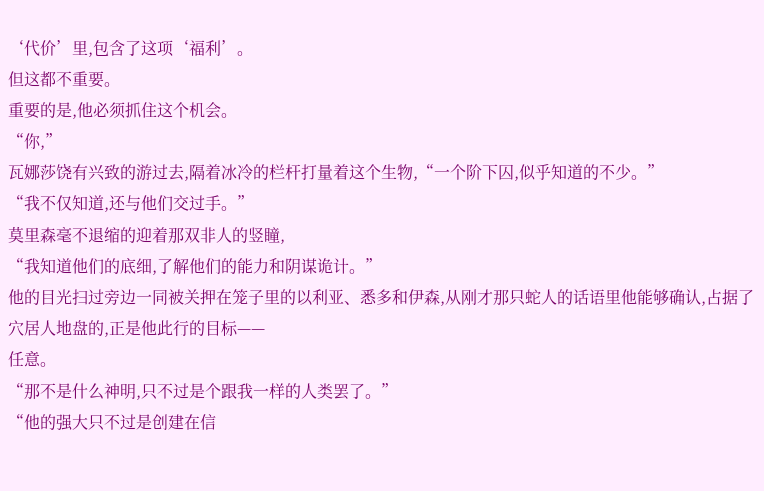‘代价’里,包含了这项‘福利’。
但这都不重要。
重要的是,他必须抓住这个机会。
“你,”
瓦娜莎饶有兴致的游过去,隔着冰冷的栏杆打量着这个生物,“一个阶下囚,似乎知道的不少。”
“我不仅知道,还与他们交过手。”
莫里森毫不退缩的迎着那双非人的竖瞳,
“我知道他们的底细,了解他们的能力和阴谋诡计。”
他的目光扫过旁边一同被关押在笼子里的以利亚、悉多和伊森,从刚才那只蛇人的话语里他能够确认,占据了穴居人地盘的,正是他此行的目标——
任意。
“那不是什么神明,只不过是个跟我一样的人类罢了。”
“他的强大只不过是创建在信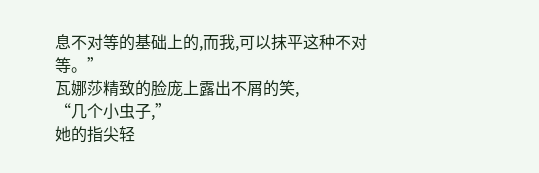息不对等的基础上的,而我,可以抹平这种不对等。”
瓦娜莎精致的脸庞上露出不屑的笑,
“几个小虫子,”
她的指尖轻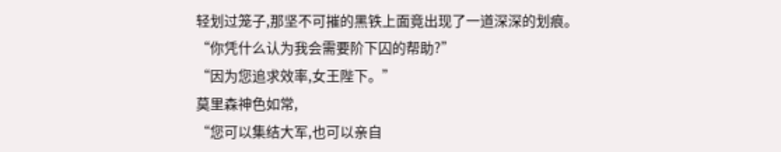轻划过笼子,那坚不可摧的黑铁上面竟出现了一道深深的划痕。
“你凭什么认为我会需要阶下囚的帮助?”
“因为您追求效率,女王陛下。”
莫里森神色如常,
“您可以集结大军,也可以亲自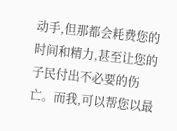动手,但那都会耗费您的时间和精力,甚至让您的子民付出不必要的伤亡。而我,可以帮您以最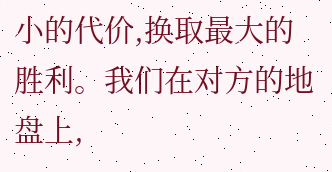小的代价,换取最大的胜利。我们在对方的地盘上,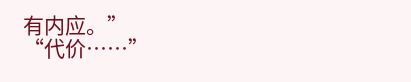有内应。”
“代价……”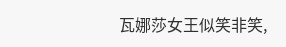瓦娜莎女王似笑非笑,